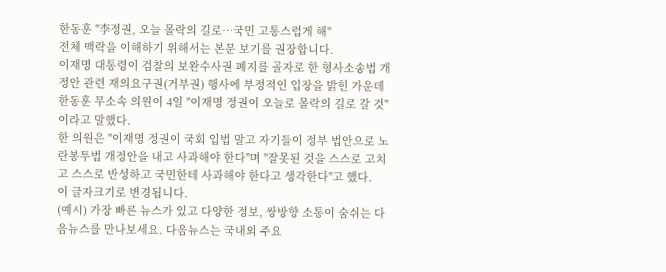한동훈 "李정권, 오늘 몰락의 길로…국민 고통스럽게 해"
전체 맥락을 이해하기 위해서는 본문 보기를 권장합니다.
이재명 대통령이 검찰의 보완수사권 폐지를 골자로 한 형사소송법 개정안 관련 재의요구권(거부권) 행사에 부정적인 입장을 밝힌 가운데 한동훈 무소속 의원이 4일 "이재명 정권이 오늘로 몰락의 길로 갈 것"이라고 말했다.
한 의원은 "이재명 정권이 국회 입법 말고 자기들이 정부 법안으로 노란봉투법 개정안을 내고 사과해야 한다"며 "잘못된 것을 스스로 고치고 스스로 반성하고 국민한테 사과해야 한다고 생각한다"고 했다.
이 글자크기로 변경됩니다.
(예시) 가장 빠른 뉴스가 있고 다양한 정보, 쌍방향 소통이 숨쉬는 다음뉴스를 만나보세요. 다음뉴스는 국내외 주요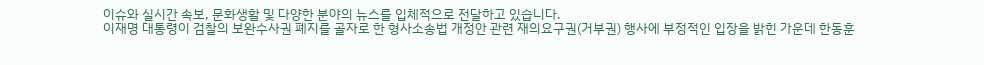이슈와 실시간 속보, 문화생활 및 다양한 분야의 뉴스를 입체적으로 전달하고 있습니다.
이재명 대통령이 검찰의 보완수사권 폐지를 골자로 한 형사소송법 개정안 관련 재의요구권(거부권) 행사에 부정적인 입장을 밝힌 가운데 한동훈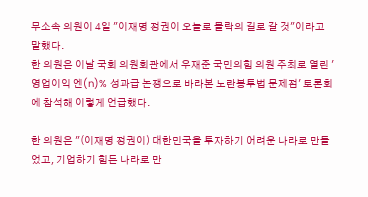무소속 의원이 4일 "이재명 정권이 오늘로 몰락의 길로 갈 것"이라고 말했다.
한 의원은 이날 국회 의원회관에서 우재준 국민의힘 의원 주최로 열린 '영업이익 엔(n)% 성과급 논쟁으로 바라본 노란봉투법 문제점' 토론회에 참석해 이렇게 언급했다.

한 의원은 "(이재명 정권이) 대한민국을 투자하기 어려운 나라로 만들었고, 기업하기 힘든 나라로 만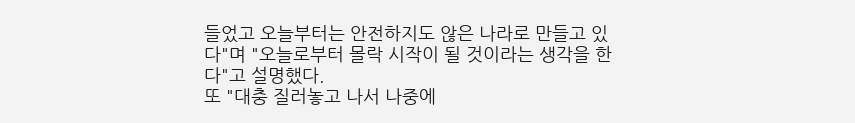들었고 오늘부터는 안전하지도 않은 나라로 만들고 있다"며 "오늘로부터 몰락 시작이 될 것이라는 생각을 한다"고 설명했다.
또 "대충 질러놓고 나서 나중에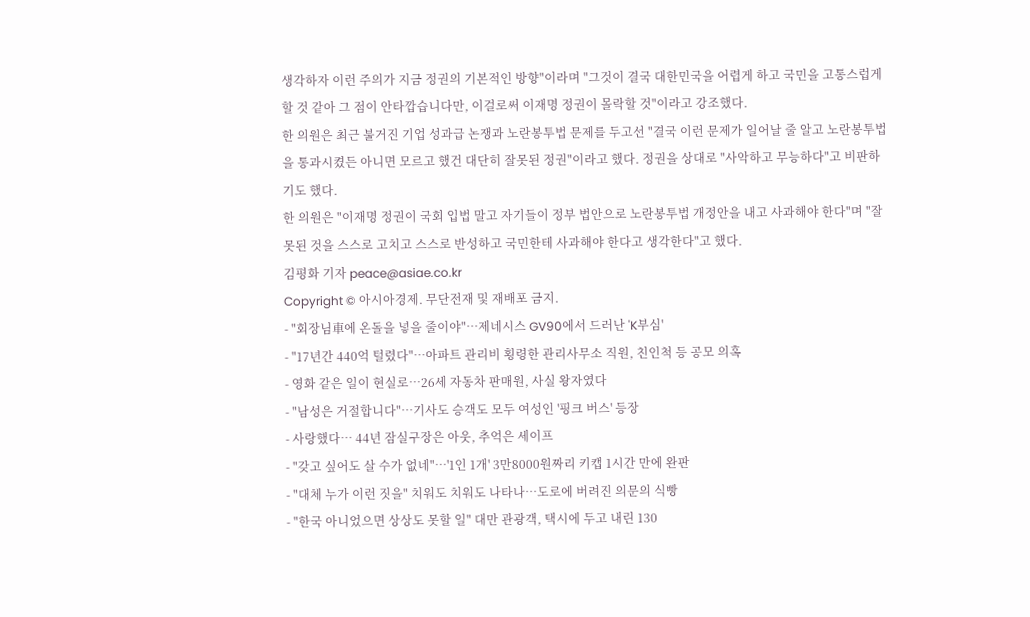생각하자 이런 주의가 지금 정권의 기본적인 방향"이라며 "그것이 결국 대한민국을 어렵게 하고 국민을 고통스럽게 할 것 같아 그 점이 안타깝습니다만, 이걸로써 이재명 정권이 몰락할 것"이라고 강조했다.
한 의원은 최근 불거진 기업 성과급 논쟁과 노란봉투법 문제를 두고선 "결국 이런 문제가 일어날 줄 알고 노란봉투법을 통과시켰든 아니면 모르고 했건 대단히 잘못된 정권"이라고 했다. 정권을 상대로 "사악하고 무능하다"고 비판하기도 했다.
한 의원은 "이재명 정권이 국회 입법 말고 자기들이 정부 법안으로 노란봉투법 개정안을 내고 사과해야 한다"며 "잘못된 것을 스스로 고치고 스스로 반성하고 국민한테 사과해야 한다고 생각한다"고 했다.
김평화 기자 peace@asiae.co.kr
Copyright © 아시아경제. 무단전재 및 재배포 금지.
- "회장님車에 온돌을 넣을 줄이야"…제네시스 GV90에서 드러난 'K부심'
- "17년간 440억 털렸다"…아파트 관리비 횡령한 관리사무소 직원, 친인척 등 공모 의혹
- 영화 같은 일이 현실로…26세 자동차 판매원, 사실 왕자였다
- "남성은 거절합니다"…기사도 승객도 모두 여성인 '핑크 버스' 등장
- 사랑했다… 44년 잠실구장은 아웃, 추억은 세이프
- "갖고 싶어도 살 수가 없네"…'1인 1개' 3만8000원짜리 키캡 1시간 만에 완판
- "대체 누가 이런 짓을" 치워도 치워도 나타나…도로에 버려진 의문의 식빵
- "한국 아니었으면 상상도 못할 일" 대만 관광객, 택시에 두고 내린 130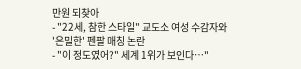만원 되찾아
- "22세, 참한 스타일" 교도소 여성 수감자와 '은밀한' 펜팔 매칭 논란
- "이 정도였어?" 세계 1위가 보인다…"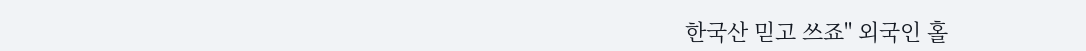한국산 믿고 쓰죠" 외국인 홀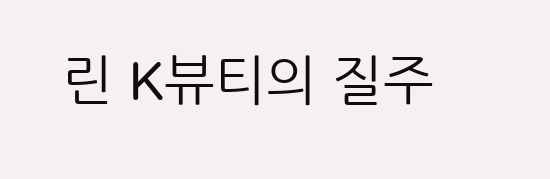린 K뷰티의 질주